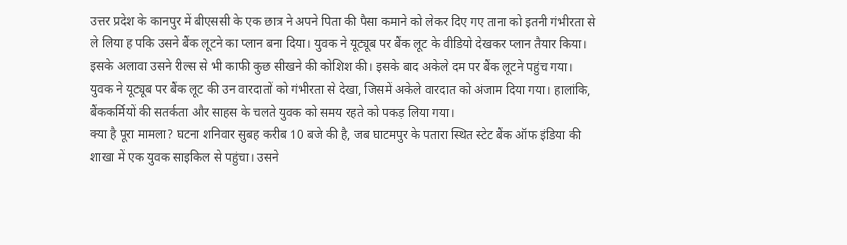उत्तर प्रदेश के कानपुर में बीएससी के एक छात्र ने अपने पिता की पैसा कमाने को लेकर दिए गए ताना को इतनी गंभीरता से ले लिया ह पकि उसने बैंक लूटने का प्लान बना दिया। युवक ने यूट्यूब पर बैंक लूट के वीडियो देखकर प्लान तैयार किया। इसके अलावा उसने रील्स से भी काफी कुछ सीखने की कोशिश की। इसके बाद अकेले दम पर बैंक लूटने पहुंच गया। युवक ने यूट्यूब पर बैंक लूट की उन वारदातों को गंभीरता से देखा, जिसमें अकेले वारदात को अंजाम दिया गया। हालांकि, बैंककर्मियों की सतर्कता और साहस के चलते युवक को समय रहते को पकड़ लिया गया।
क्या है पूरा मामला? घटना शनिवार सुबह करीब 10 बजे की है, जब घाटमपुर के पतारा स्थित स्टेट बैंक ऑफ इंडिया की शाखा में एक युवक साइकिल से पहुंचा। उसने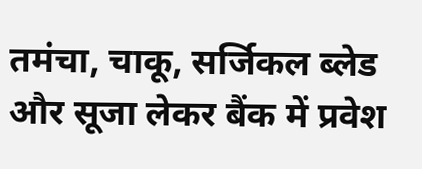तमंचा, चाकू, सर्जिकल ब्लेड और सूजा लेकर बैंक में प्रवेश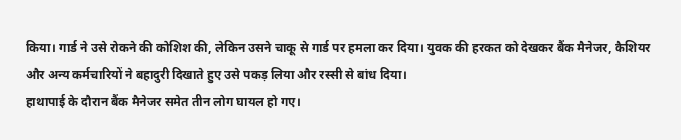किया। गार्ड ने उसे रोकने की कोशिश की, लेकिन उसने चाकू से गार्ड पर हमला कर दिया। युवक की हरकत को देखकर बैंक मैनेजर, कैशियर और अन्य कर्मचारियों ने बहादुरी दिखाते हुए उसे पकड़ लिया और रस्सी से बांध दिया।
हाथापाई के दौरान बैंक मैनेजर समेत तीन लोग घायल हो गए।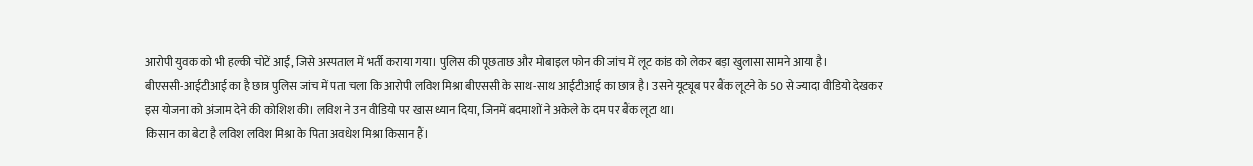आरोपी युवक को भी हल्की चोटें आईं, जिसे अस्पताल में भर्ती कराया गया। पुलिस की पूछताछ और मोबाइल फोन की जांच में लूट कांड को लेकर बड़ा खुलासा सामने आया है।
बीएससी-आईटीआई का है छात्र पुलिस जांच में पता चला कि आरोपी लविश मिश्रा बीएससी के साथ-साथ आईटीआई का छात्र है। उसने यूट्यूब पर बैंक लूटने के 50 से ज्यादा वीडियो देखकर इस योजना को अंजाम देने की कोशिश की। लविश ने उन वीडियो पर खास ध्यान दिया, जिनमें बदमाशों ने अकेले के दम पर बैंक लूटा था।
किसान का बेटा है लविश लविश मिश्रा के पिता अवधेश मिश्रा किसान हैं।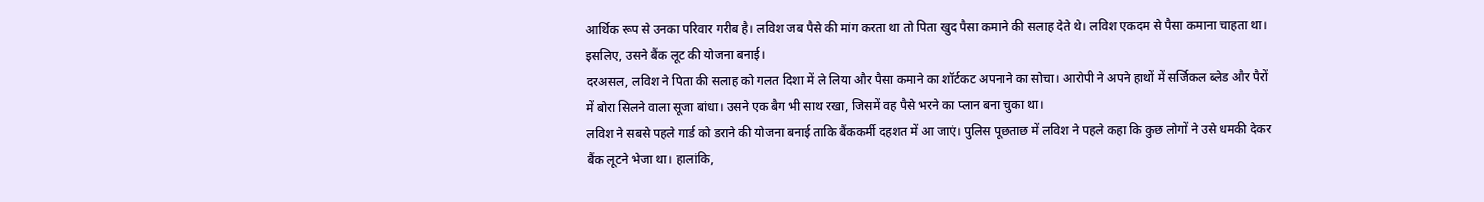आर्थिक रूप से उनका परिवार गरीब है। लविश जब पैसे की मांग करता था तो पिता खुद पैसा कमाने की सलाह देते थे। लविश एकदम से पैसा कमाना चाहता था। इसलिए, उसने बैंक लूट की योजना बनाई।
दरअसल, लविश ने पिता की सलाह को गलत दिशा में ले लिया और पैसा कमाने का शॉर्टकट अपनाने का सोचा। आरोपी ने अपने हाथों में सर्जिकल ब्लेड और पैरों में बोरा सिलने वाला सूजा बांधा। उसने एक बैग भी साथ रखा, जिसमें वह पैसे भरने का प्लान बना चुका था।
लविश ने सबसे पहले गार्ड को डराने की योजना बनाई ताकि बैंककर्मी दहशत में आ जाएं। पुलिस पूछताछ में लविश ने पहले कहा कि कुछ लोगों ने उसे धमकी देकर बैंक लूटने भेजा था। हालांकि,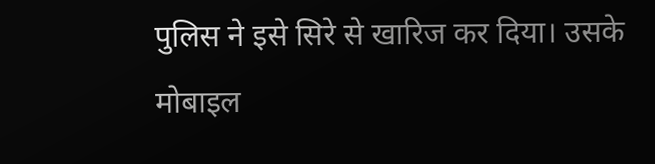पुलिस ने इसे सिरे से खारिज कर दिया। उसके मोबाइल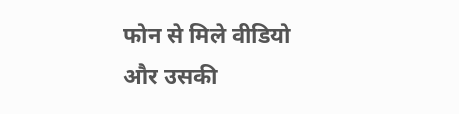फोन से मिले वीडियो और उसकी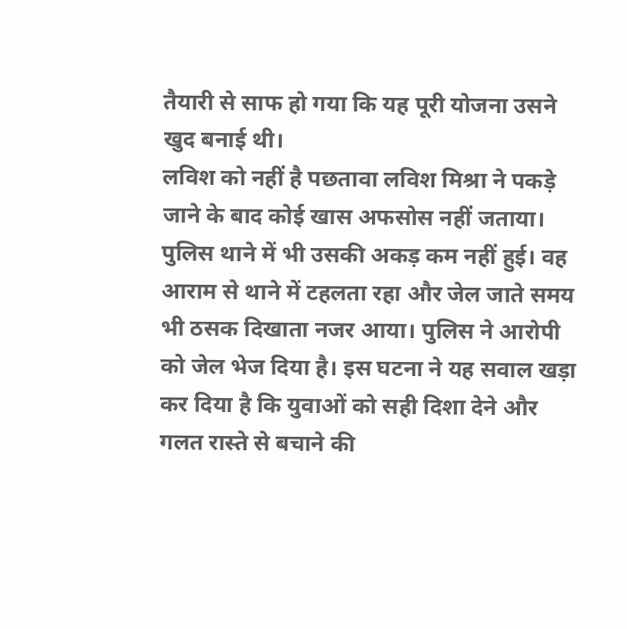तैयारी से साफ हो गया कि यह पूरी योजना उसने खुद बनाई थी।
लविश को नहीं है पछतावा लविश मिश्रा ने पकड़े जाने के बाद कोई खास अफसोस नहीं जताया। पुलिस थाने में भी उसकी अकड़ कम नहीं हुई। वह आराम से थाने में टहलता रहा और जेल जाते समय भी ठसक दिखाता नजर आया। पुलिस ने आरोपी को जेल भेज दिया है। इस घटना ने यह सवाल खड़ा कर दिया है कि युवाओं को सही दिशा देने और गलत रास्ते से बचाने की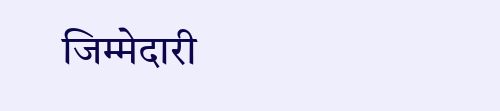जिम्मेदारी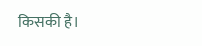किसकी है।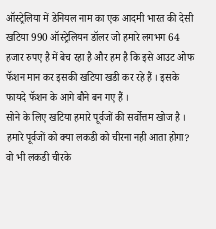ऑस्ट्रेलिया में डेनियल नाम का एक आदमी भारत की देसी खटिया 990 ऑस्ट्रेलियन डॉलर जो हमारे लगभग 64 हजार रुपए है में बेच रहा है और हम है कि इसे आउट ओफ फॅशन मान कर इसकी खटिया खडी कर रहे हैं । इसके फायदे फॅशन के आगे बौने बन गए हैं ।
सोने के लिए खटिया हमारे पूर्वजों की सर्वोत्तम खोज है । हमारे पूर्वजों को क्या लकडी को चीरना नही आता होगा? वो भी लकडी चीरके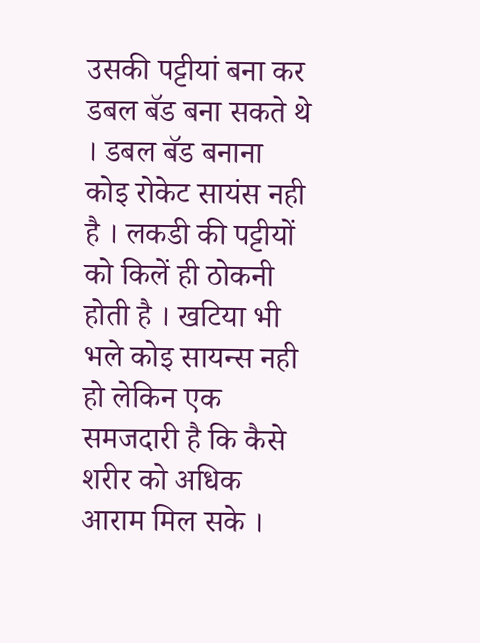उसकी पट्टीयां बना कर डबल बॅड बना सकते थे । डबल बॅड बनाना कोइ रोकेट सायंस नही है । लकडी की पट्टीयों को किलें ही ठोकनी होती है । खटिया भी भले कोइ सायन्स नही हो लेकिन एक समजदारी है कि कैसे शरीर को अधिक आराम मिल सके ।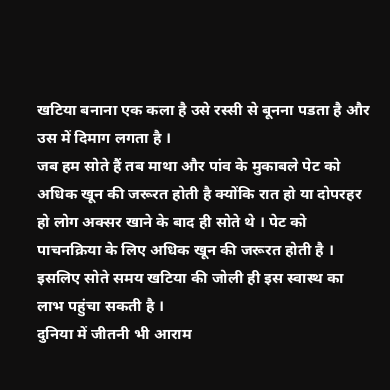खटिया बनाना एक कला है उसे रस्सी से बूनना पडता है और उस में दिमाग लगता है ।
जब हम सोते हैं तब माथा और पांव के मुकाबले पेट को अधिक खून की जरूरत होती है क्योंकि रात हो या दोपरहर हो लोग अक्सर खाने के बाद ही सोते थे । पेट को पाचनक्रिया के लिए अधिक खून की जरूरत होती है । इसलिए सोते समय खटिया की जोली ही इस स्वास्थ का लाभ पहुंचा सकती है ।
दुनिया में जीतनी भी आराम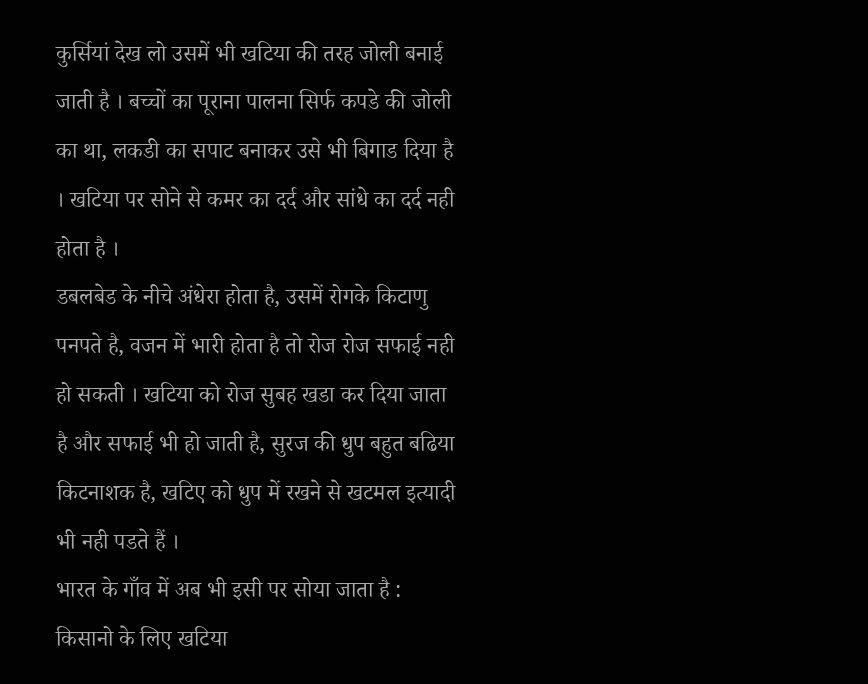कुर्सियां देख लो उसमें भी खटिया की तरह जोली बनाई जाती है । बच्चों का पूराना पालना सिर्फ कपडे की जोली का था, लकडी का सपाट बनाकर उसे भी बिगाड दिया है । खटिया पर सोने से कमर का दर्द और सांधे का दर्द नही होता है ।
डबलबेड के नीचे अंधेरा होता है, उसमें रोगके किटाणु पनपते है, वजन में भारी होता है तो रोज रोज सफाई नही हो सकती । खटिया को रोज सुबह खडा कर दिया जाता है और सफाई भी हो जाती है, सुरज की धुप बहुत बढिया किटनाशक है, खटिए को धुप में रखने से खटमल इत्यादी भी नही पडते हैं ।
भारत के गाँव में अब भी इसी पर सोया जाता है : किसानो के लिए खटिया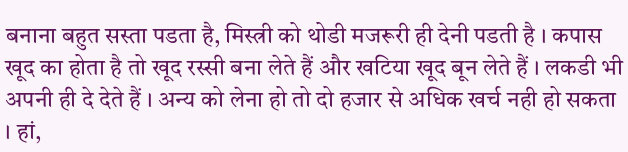बनाना बहुत सस्ता पडता है, मिस्त्री को थोडी मजरूरी ही देनी पडती है । कपास खूद का होता है तो खूद रस्सी बना लेते हैं और खटिया खूद बून लेते हैं । लकडी भी अपनी ही दे देते हैं । अन्य को लेना हो तो दो हजार से अधिक खर्च नही हो सकता । हां,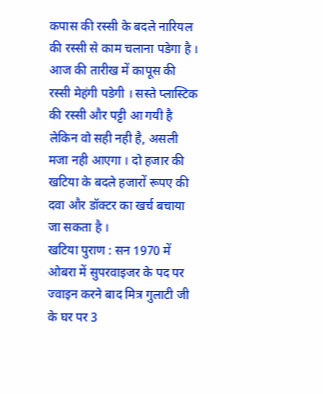कपास की रस्सी के बदले नारियल की रस्सी से काम चलाना पडेगा है । आज की तारीख में कापूस की रस्सी मेहंगी पडेगी । सस्ते प्लास्टिक की रस्सी और पट्टी आ गयी है लेकिन वो सही नही है, असली मजा नही आएगा । दो हजार की खटिया के बदले हजारों रूपए की दवा और डॉक्टर का खर्च बचाया जा सकता है ।
खटिया पुराण : सन 1970 में ओबरा में सुपरवाइजर के पद पर ज्वाइन करने बाद मित्र गुलाटी जी के घर पर 3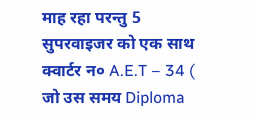माह रहा परन्तु 5 सुपरवाइजर को एक साथ क्वार्टर न० A.E.T – 34 ( जो उस समय Diploma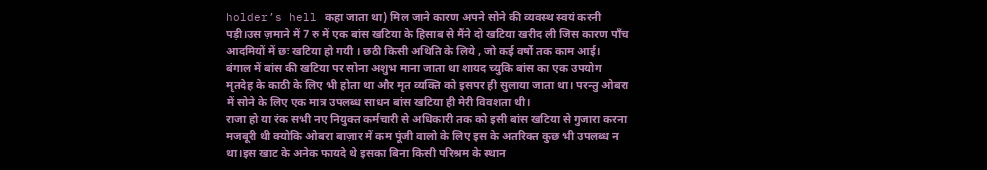holder’s hell कहा जाता था) मिल जाने कारण अपने सोने की व्यवस्थ स्वयं करनी पड़ी।उस ज़माने में 7 रु में एक बांस खटिया के हिसाब से मैंने दो खटिया खरीद ली जिस कारण पाँच आदमियों में छः खटिया हो गयी । छठी किसी अथिति के लिये , जो कई वर्षो तक काम आई।
बंगाल में बांस की खटिया पर सोना अशुभ माना जाता था शायद च्युकि बांस का एक उपयोग मृतदेह के काठी के लिए भी होता था और मृत व्यक्ति को इसपर ही सुलाया जाता था। परन्तु ओबरा में सोने के लिए एक मात्र उपलब्ध साधन बांस खटिया ही मेरी विवशता थी।
राजा हो या रंक सभी नए नियुक्त कर्मचारी से अधिकारी तक को इसी बांस खटिया से गुजारा करना मजबूरी थी क्योकि ओबरा बाज़ार में कम पूंजी वालो के लिए इस के अतरिक्त कुछ भी उपलब्ध न था।इस खाट के अनेक फायदे थे इसका बिना किसी परिश्रम के स्थान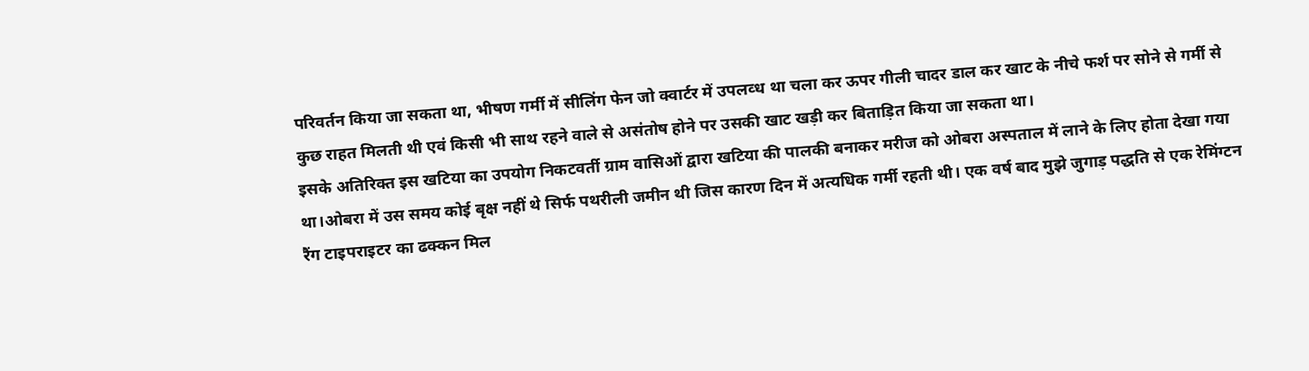परिवर्तन किया जा सकता था, भीषण गर्मी में सीलिंग फेन जो क्वार्टर में उपलव्ध था चला कर ऊपर गीली चादर डाल कर खाट के नीचे फर्श पर सोने से गर्मी से कुछ राहत मिलती थी एवं किसी भी साथ रहने वाले से असंतोष होने पर उसकी खाट खड़ी कर बिताड़ित किया जा सकता था।
इसके अतिरिक्त इस खटिया का उपयोग निकटवर्ती ग्राम वासिओं द्वारा खटिया की पालकी बनाकर मरीज को ओबरा अस्पताल में लाने के लिए होता देखा गया था।ओबरा में उस समय कोई बृक्ष नहीं थे सिर्फ पथरीली जमीन थी जिस कारण दिन में अत्यधिक गर्मी रहती थी। एक वर्ष बाद मुझे जुगाड़ पद्धति से एक रेमिंग्टन रैंग टाइपराइटर का ढक्कन मिल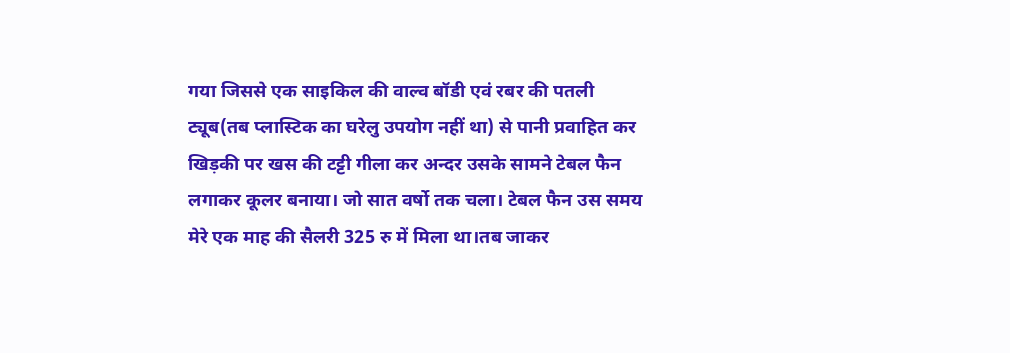गया जिससे एक साइकिल की वाल्व बॉडी एवं रबर की पतली ट्यूब(तब प्लास्टिक का घरेलु उपयोग नहीं था) से पानी प्रवाहित कर खिड़की पर खस की टट्टी गीला कर अन्दर उसके सामने टेबल फैन लगाकर कूलर बनाया। जो सात वर्षो तक चला। टेबल फैन उस समय मेरे एक माह की सैलरी 325 रु में मिला था।तब जाकर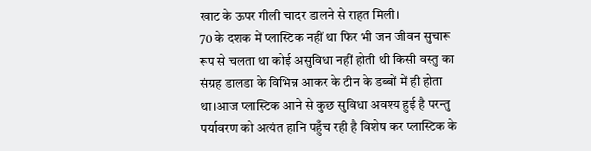खाट के ऊपर गीली चादर डालने से राहत मिली।
70 के दशक में प्लास्टिक नहीं था फिर भी जन जीवन सुचारू रूप से चलता था कोई असुविधा नहीं होती थी किसी वस्तु का संग्रह डालडा के विभिन्न आकर के टीन के डब्बों में ही होता था।आज प्लास्टिक आने से कुछ सुविधा अवश्य हुई है परन्तु पर्यावरण को अत्यंत हानि पहुँच रही है विशेष कर प्लास्टिक के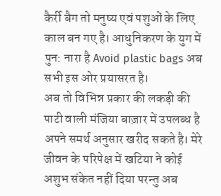कैर्री बैग तो मनुष्य एवं पशुओं के लिए काल बन गए है। आधुनिकरण के युग में पुन: नारा है Avoid plastic bags अब सभी इस ओर प्रयासरत है।
अब तो विभिन्न प्रकार की लकड़ी की पाटी वाली मंजिया बाज़ार में उपलब्ध है अपने समर्थ अनुसार खरीद सकते है। मेरे जीवन के परिपेक्ष में खटिया ने कोई अशुभ संकेत नहीं दिया परन्तु अब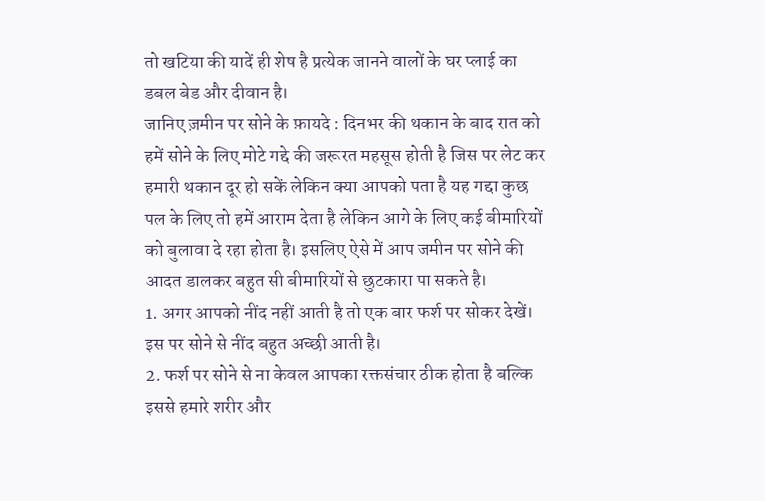तो खटिया की यादें ही शेष है प्रत्येक जानने वालों के घर प्लाई का डबल बेड और दीवान है।
जानिए ज़मीन पर सोने के फ़ायदे : दिनभर की थकान के बाद रात को हमें सोने के लिए मोटे गद्दे की जरूरत महसूस होती है जिस पर लेट कर हमारी थकान दूर हो सकें लेकिन क्या आपको पता है यह गद्दा कुछ पल के लिए तो हमें आराम देता है लेकिन आगे के लिए कई बीमारियों को बुलावा दे रहा होता है। इसलिए ऐसे में आप जमीन पर सोने की आदत डालकर बहुत सी बीमारियों से छुटकारा पा सकते है।
1. अगर आपको नींद नहीं आती है तो एक बार फर्श पर सोकर देखें। इस पर सोने से नींद बहुत अच्छी आती है।
2. फर्श पर सोने से ना केवल आपका रक्तसंचार ठीक होता है बल्कि इससे हमारे शरीर और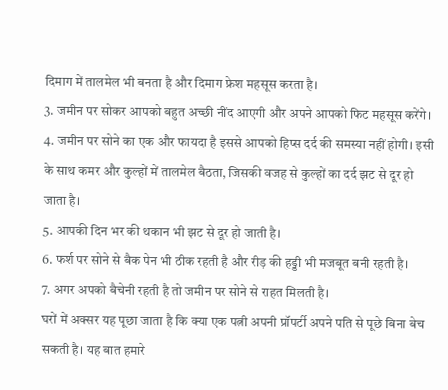दिमाग में तालमेल भी बनता है और दिमाग फ्रेश महसूस करता है।
3. जमीन पर सोकर आपको बहुत अच्छी नींद आएगी और अपने आपको फिट महसूस करेंगे।
4. जमीन पर सोने का एक और फायदा है इससे आपको हिप्स दर्द की समस्या नहीं होगी। इसी के साथ कमर और कुल्हों में तालमेल बैठता, जिसकी वजह से कुल्हों का दर्द झट से दूर हो जाता है।
5. आपकी दिन भर की थकान भी झट से दूर हो जाती है।
6. फर्श पर सोने से बैक पेन भी ठीक रहती है और रीड़ की हड्डी भी मजबूत बनी रहती है।
7. अगर अपको बैचेनी रहती है तो जमीन पर सोने से राहत मिलती है।
घरों में अक्सर यह पूछा जाता है कि क्या एक पत्नी अपनी प्रॉपर्टी अपने पति से पूछे बिना बेच सकती है। यह बात हमारे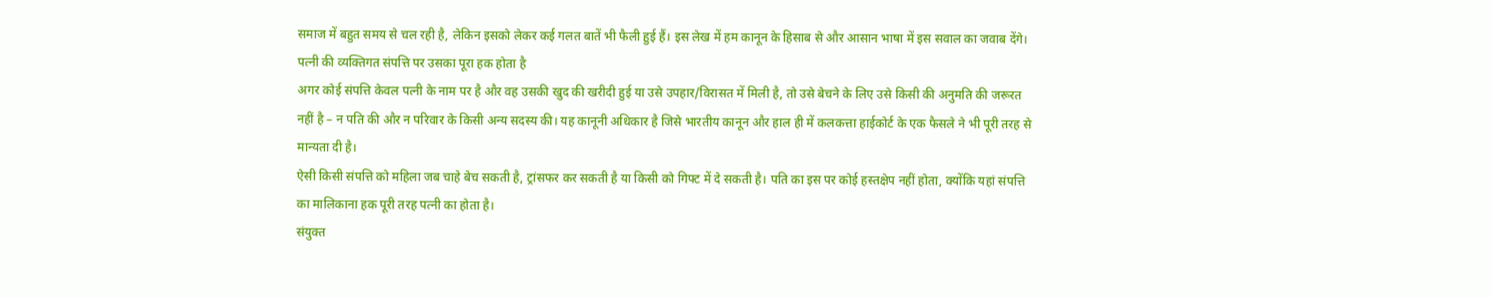समाज में बहुत समय से चल रही है, लेकिन इसको लेकर कई गलत बातें भी फैली हुई हैं। इस लेख में हम कानून के हिसाब से और आसान भाषा में इस सवाल का जवाब देंगे।
पत्नी की व्यक्तिगत संपत्ति पर उसका पूरा हक होता है
अगर कोई संपत्ति केवल पत्नी के नाम पर है और वह उसकी खुद की खरीदी हुई या उसे उपहार/विरासत में मिली है, तो उसे बेचने के लिए उसे किसी की अनुमति की जरूरत नहीं है – न पति की और न परिवार के किसी अन्य सदस्य की। यह कानूनी अधिकार है जिसे भारतीय कानून और हाल ही में कलकत्ता हाईकोर्ट के एक फैसले ने भी पूरी तरह से मान्यता दी है।
ऐसी किसी संपत्ति को महिला जब चाहे बेच सकती है, ट्रांसफर कर सकती है या किसी को गिफ्ट में दे सकती है। पति का इस पर कोई हस्तक्षेप नहीं होता, क्योंकि यहां संपत्ति का मालिकाना हक पूरी तरह पत्नी का होता है।
संयुक्त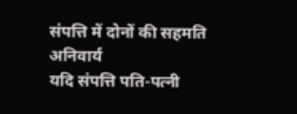संपत्ति में दोनों की सहमति अनिवार्य
यदि संपत्ति पति-पत्नी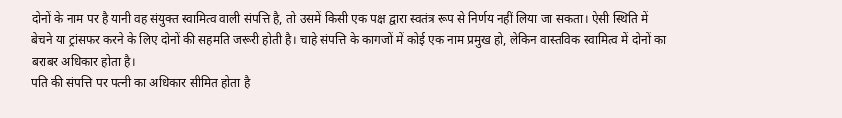दोनों के नाम पर है यानी वह संयुक्त स्वामित्व वाली संपत्ति है, तो उसमें किसी एक पक्ष द्वारा स्वतंत्र रूप से निर्णय नहीं लिया जा सकता। ऐसी स्थिति में बेचने या ट्रांसफर करने के लिए दोनों की सहमति जरूरी होती है। चाहे संपत्ति के कागजों में कोई एक नाम प्रमुख हो, लेकिन वास्तविक स्वामित्व में दोनों का बराबर अधिकार होता है।
पति की संपत्ति पर पत्नी का अधिकार सीमित होता है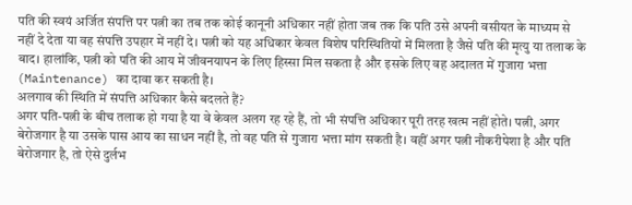पति की स्वयं अर्जित संपत्ति पर पत्नी का तब तक कोई कानूनी अधिकार नहीं होता जब तक कि पति उसे अपनी वसीयत के माध्यम से नहीं दे देता या वह संपत्ति उपहार में नहीं दे। पत्नी को यह अधिकार केवल विशेष परिस्थितियों में मिलता है जैसे पति की मृत्यु या तलाक के बाद। हालांकि, पत्नी को पति की आय में जीवनयापन के लिए हिस्सा मिल सकता है और इसके लिए वह अदालत में गुजारा भत्ता (Maintenance) का दावा कर सकती है।
अलगाव की स्थिति में संपत्ति अधिकार कैसे बदलते हैं?
अगर पति-पत्नी के बीच तलाक हो गया है या वे केवल अलग रह रहे हैं, तो भी संपत्ति अधिकार पूरी तरह खत्म नहीं होते। पत्नी, अगर बेरोजगार है या उसके पास आय का साधन नहीं है, तो वह पति से गुजारा भत्ता मांग सकती है। वहीं अगर पत्नी नौकरीपेशा है और पति बेरोजगार है, तो ऐसे दुर्लभ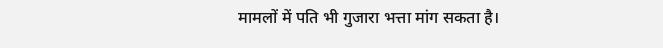मामलों में पति भी गुजारा भत्ता मांग सकता है।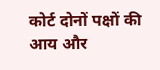कोर्ट दोनों पक्षों की आय और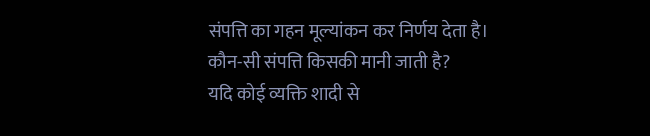संपत्ति का गहन मूल्यांकन कर निर्णय देता है।
कौन-सी संपत्ति किसकी मानी जाती है?
यदि कोई व्यक्ति शादी से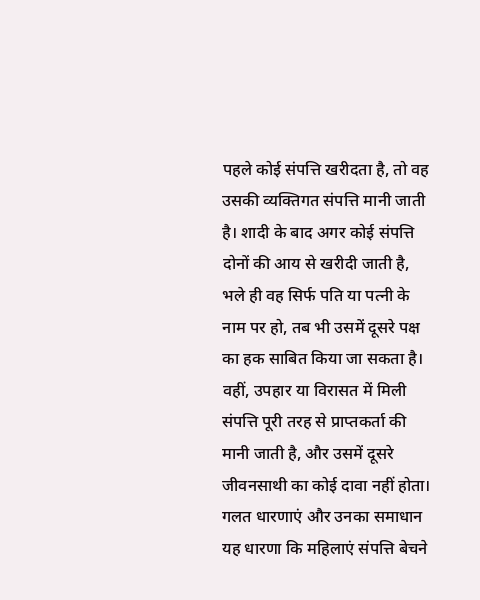पहले कोई संपत्ति खरीदता है, तो वह उसकी व्यक्तिगत संपत्ति मानी जाती है। शादी के बाद अगर कोई संपत्ति दोनों की आय से खरीदी जाती है, भले ही वह सिर्फ पति या पत्नी के नाम पर हो, तब भी उसमें दूसरे पक्ष का हक साबित किया जा सकता है। वहीं, उपहार या विरासत में मिली संपत्ति पूरी तरह से प्राप्तकर्ता की मानी जाती है, और उसमें दूसरे जीवनसाथी का कोई दावा नहीं होता।
गलत धारणाएं और उनका समाधान
यह धारणा कि महिलाएं संपत्ति बेचने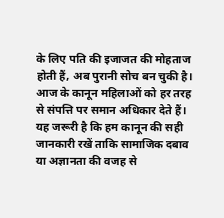के लिए पति की इजाजत की मोहताज होती हैं, अब पुरानी सोच बन चुकी है। आज के कानून महिलाओं को हर तरह से संपत्ति पर समान अधिकार देते हैं। यह जरूरी है कि हम कानून की सही जानकारी रखें ताकि सामाजिक दबाव या अज्ञानता की वजह से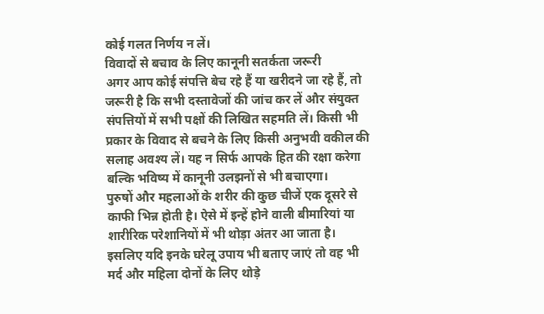कोई गलत निर्णय न लें।
विवादों से बचाव के लिए कानूनी सतर्कता जरूरी
अगर आप कोई संपत्ति बेच रहे हैं या खरीदने जा रहे हैं, तो जरूरी है कि सभी दस्तावेजों की जांच कर लें और संयुक्त संपत्तियों में सभी पक्षों की लिखित सहमति लें। किसी भी प्रकार के विवाद से बचने के लिए किसी अनुभवी वकील की सलाह अवश्य लें। यह न सिर्फ आपके हित की रक्षा करेगा बल्कि भविष्य में कानूनी उलझनों से भी बचाएगा।
पुरुषों और महलाओं के शरीर की कुछ चीजें एक दूसरे से काफी भिन्न होती है। ऐसे में इन्हें होने वाली बीमारियां या शारीरिक परेशानियों में भी थोड़ा अंतर आ जाता है। इसलिए यदि इनके घरेलू उपाय भी बताए जाएं तो वह भी मर्द और महिला दोनों के लिए थोड़े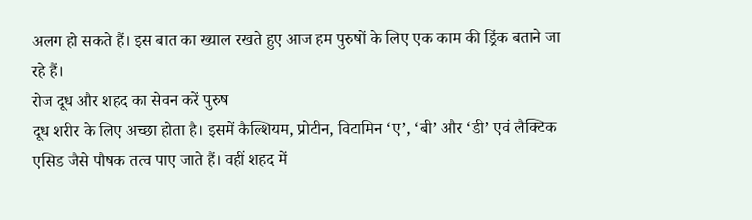अलग हो सकते हैं। इस बात का ख्याल रखते हुए आज हम पुरुषों के लिए एक काम की ड्रिंक बताने जा रहे हैं।
रोज दूध और शहद का सेवन करें पुरुष
दूध शरीर के लिए अच्छा होता है। इसमें कैल्शियम, प्रोटीन, विटामिन ‘ए’, ‘बी’ और ‘डी’ एवं लैक्टिक एसिड जैसे पौषक तत्व पाए जाते हैं। वहीं शहद में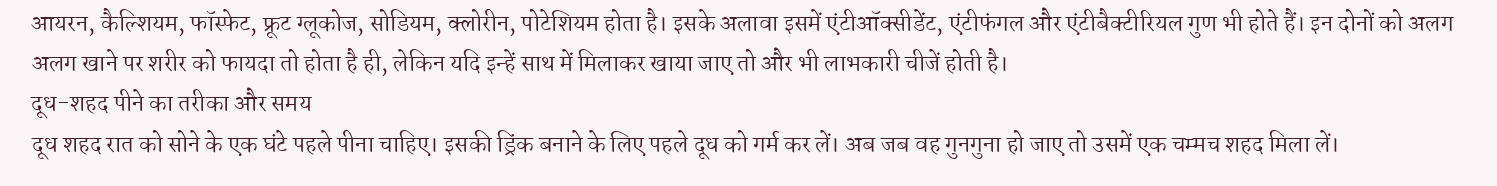आयरन, कैल्शियम, फॉस्फेट, फ्रूट ग्लूकोज, सोडियम, क्लोरीन, पोटेशियम होता है। इसके अलावा इसमें एंटीऑक्सीडेंट, एंटीफंगल और एंटीबैक्टीरियल गुण भी होते हैं। इन दोनों को अलग अलग खाने पर शरीर को फायदा तो होता है ही, लेकिन यदि इन्हें साथ में मिलाकर खाया जाए तो और भी लाभकारी चीजें होती है।
दूध-शहद पीने का तरीका और समय
दूध शहद रात को सोने के एक घंटे पहले पीना चाहिए। इसकी ड्रिंक बनाने के लिए पहले दूध को गर्म कर लें। अब जब वह गुनगुना हो जाए तो उसमें एक चम्मच शहद मिला लें।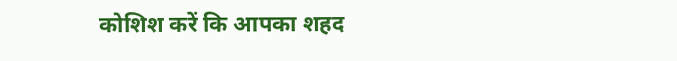कोशिश करें कि आपका शहद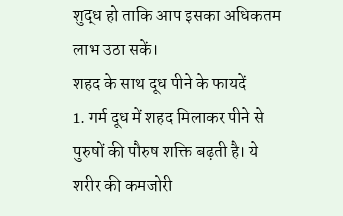शुद्ध हो ताकि आप इसका अधिकतम लाभ उठा सकें।
शहद के साथ दूध पीने के फायदें
1. गर्म दूध में शहद मिलाकर पीने से पुरुषों की पौरुष शक्ति बढ़ती है। ये शरीर की कमजोरी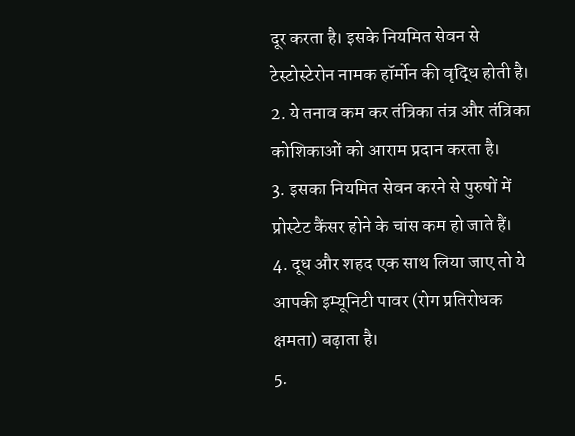दूर करता है। इसके नियमित सेवन से टेस्टोस्टेरोन नामक हॉर्मोन की वृद्धि होती है।
2. ये तनाव कम कर तंत्रिका तंत्र और तंत्रिका कोशिकाओं को आराम प्रदान करता है।
3. इसका नियमित सेवन करने से पुरुषों में प्रोस्टेट कैंसर होने के चांस कम हो जाते हैं।
4. दूध और शहद एक साथ लिया जाए तो ये आपकी इम्यूनिटी पावर (रोग प्रतिरोधक क्षमता) बढ़ाता है।
5.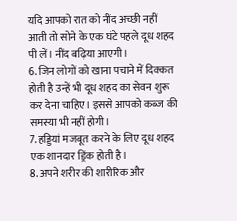यदि आपको रात को नींद अच्छी नहीं आती तो सोने के एक घंटे पहले दूध शहद पी लें। नींद बढ़िया आएगी।
6. जिन लोगों को खाना पचाने में दिक्कत होती है उन्हें भी दूध शहद का सेवन शुरू कर देना चाहिए। इससे आपको कब्ज की समस्या भी नहीं होगी।
7. हड्डियां मजबूत करने के लिए दूध शहद एक शानदार ड्रिंक होती है।
8. अपने शरीर की शारीरिक और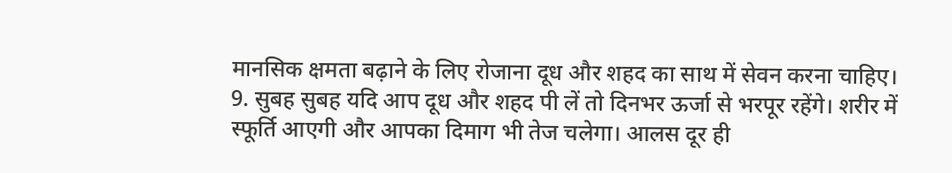मानसिक क्षमता बढ़ाने के लिए रोजाना दूध और शहद का साथ में सेवन करना चाहिए।
9. सुबह सुबह यदि आप दूध और शहद पी लें तो दिनभर ऊर्जा से भरपूर रहेंगे। शरीर में स्फूर्ति आएगी और आपका दिमाग भी तेज चलेगा। आलस दूर ही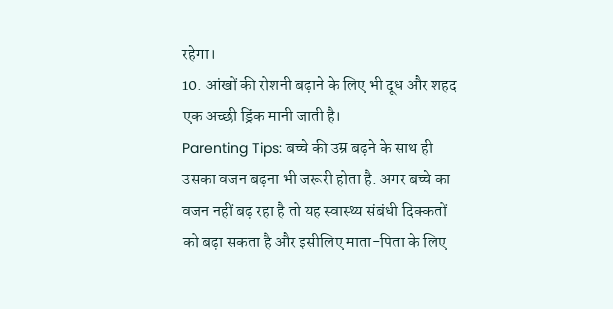रहेगा।
10. आंखों की रोशनी बढ़ाने के लिए भी दूध और शहद एक अच्छी ड्रिंक मानी जाती है।
Parenting Tips: बच्चे की उम्र बढ़ने के साथ ही उसका वजन बढ़ना भी जरूरी होता है. अगर बच्चे का वजन नहीं बढ़ रहा है तो यह स्वास्थ्य संबंधी दिक्कतों को बढ़ा सकता है और इसीलिए माता-पिता के लिए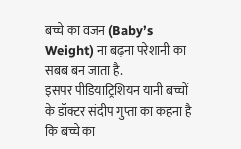बच्चे का वजन (Baby’s Weight) ना बढ़ना परेशानी का सबब बन जाता है.
इसपर पीडियाट्रिशियन यानी बच्चों के डॉक्टर संदीप गुप्ता का कहना है कि बच्चे का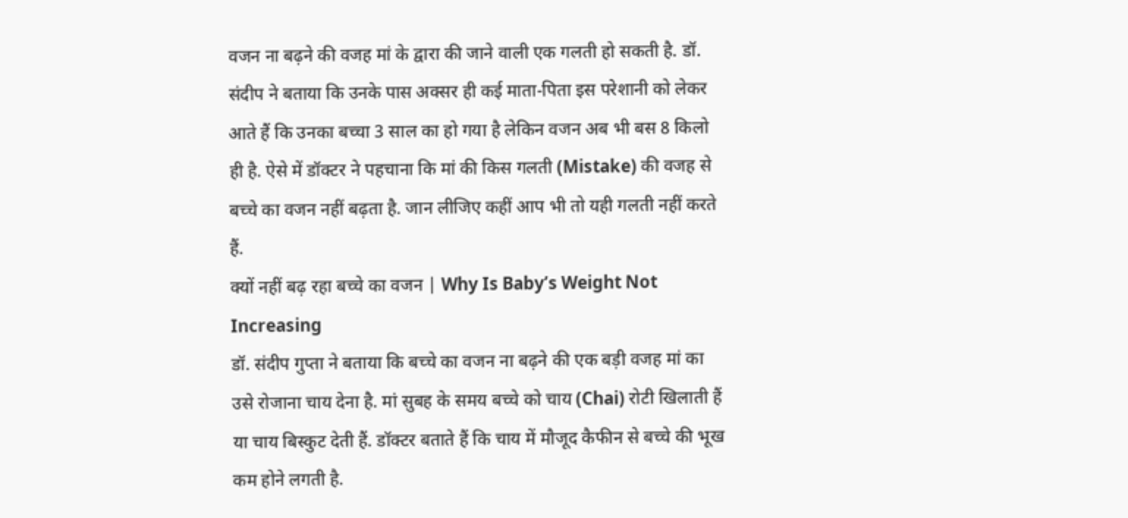वजन ना बढ़ने की वजह मां के द्वारा की जाने वाली एक गलती हो सकती है. डॉ. संदीप ने बताया कि उनके पास अक्सर ही कई माता-पिता इस परेशानी को लेकर आते हैं कि उनका बच्चा 3 साल का हो गया है लेकिन वजन अब भी बस 8 किलो ही है. ऐसे में डॉक्टर ने पहचाना कि मां की किस गलती (Mistake) की वजह से बच्चे का वजन नहीं बढ़ता है. जान लीजिए कहीं आप भी तो यही गलती नहीं करते हैं.
क्यों नहीं बढ़ रहा बच्चे का वजन | Why Is Baby’s Weight Not Increasing
डॉ. संदीप गुप्ता ने बताया कि बच्चे का वजन ना बढ़ने की एक बड़ी वजह मां का उसे रोजाना चाय देना है. मां सुबह के समय बच्चे को चाय (Chai) रोटी खिलाती हैं या चाय बिस्कुट देती हैं. डॉक्टर बताते हैं कि चाय में मौजूद कैफीन से बच्चे की भूख कम होने लगती है.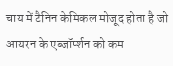चाय में टैनिन केमिकल मोजूद होता है जो आयरन के एब्जॉर्प्शन को कम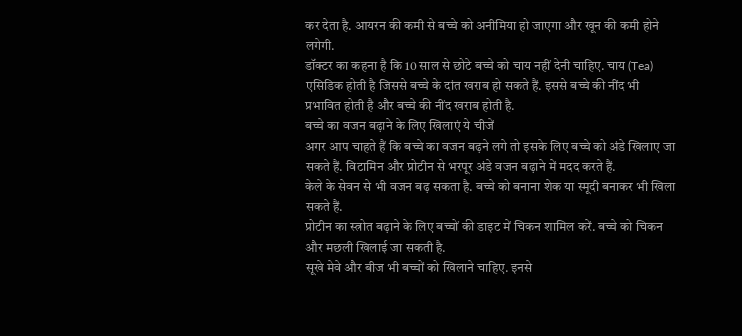कर देता है. आयरन की कमी से बच्चे को अनीमिया हो जाएगा और खून की कमी होने लगेगी.
डॉक्टर का कहना है कि 10 साल से छोटे बच्चे को चाय नहीं देनी चाहिए. चाय (Tea) एसिडिक होती है जिससे बच्चे के दांत खराब हो सकते हैं. इससे बच्चे की नींद भी प्रभावित होती है और बच्चे की नींद खराब होती है.
बच्चे का वजन बढ़ाने के लिए खिलाएं ये चीजें
अगर आप चाहते हैं कि बच्चे का वजन बढ़ने लगे तो इसके लिए बच्चे को अंडे खिलाए जा सकते हैं. विटामिन और प्रोटीन से भरपूर अंडे वजन बढ़ाने में मदद करते हैं.
केले के सेवन से भी वजन बढ़ सकता है. बच्चे को बनाना शेक या स्मूदी बनाकर भी खिला सकते हैं.
प्रोटीन का स्त्रोत बढ़ाने के लिए बच्चों की डाइट में चिकन शामिल करें. बच्चे को चिकन और मछली खिलाई जा सकती है.
सूखे मेवे और बीज भी बच्चों को खिलाने चाहिए. इनसे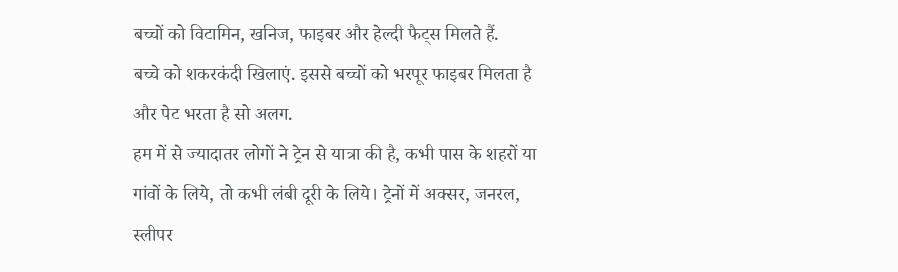बच्चों को विटामिन, खनिज, फाइबर और हेल्दी फैट्स मिलते हैं.
बच्चे को शकरकंदी खिलाएं. इससे बच्चों को भरपूर फाइबर मिलता है और पेट भरता है सो अलग.
हम में से ज्यादातर लोगों ने ट्रेन से यात्रा की है, कभी पास के शहरों या गांवों के लिये, तो कभी लंबी दूरी के लिये। ट्रेनों में अक्सर, जनरल, स्लीपर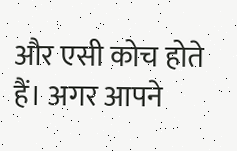और एसी कोच होते हैं। अगर आपने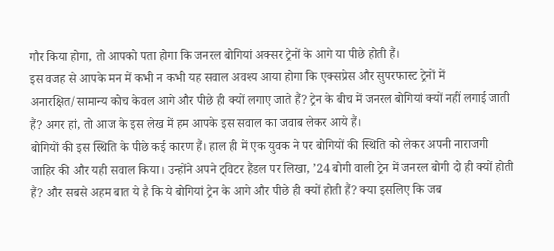गौर किया होगा, तो आपको पता होगा कि जनरल बोगियां अक्सर ट्रेनों के आगे या पीछे होती हैं।
इस वजह से आपके मन में कभी न कभी यह सवाल अवश्य आया होगा कि एक्सप्रेस और सुपरफास्ट ट्रेनों में अनारक्षित/सामान्य कोच केवल आगे और पीछे ही क्यों लगाए जाते हैं? ट्रेन के बीच में जनरल बोगियां क्यों नहीं लगाई जाती हैं? अगर हां, तो आज के इस लेख में हम आपके इस सवाल का जवाब लेकर आये हैं।
बोगियों की इस स्थिति के पीछे कई कारण हैं। हाल ही में एक युवक ने पर बोगियों की स्थिति को लेकर अपनी नाराजगी जाहिर की और यही सवाल किया। उन्होंने अपने ट्विटर हैंडल पर लिखा, ’24 बोगी वाली ट्रेन में जनरल बोगी दो ही क्यों होती हैं? और सबसे अहम बात ये है कि ये बोगियां ट्रेन के आगे और पीछे ही क्यों होती हैं? क्या इसलिए कि जब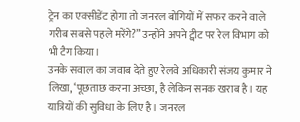ट्रेन का एक्सीडेंट होगा तो जनरल बोगियों में सफर करने वाले गरीब सबसे पहले मरेंगे?” उन्होंने अपने ट्वीट पर रेल विभाग को भी टैग किया।
उनके सवाल का जवाब देते हुए रेलवे अधिकारी संजय कुमार ने लिखा, ‘पूछताछ करना अच्छा, है लेकिन सनक खराब है। यह यात्रियों की सुविधा के लिए है। जनरल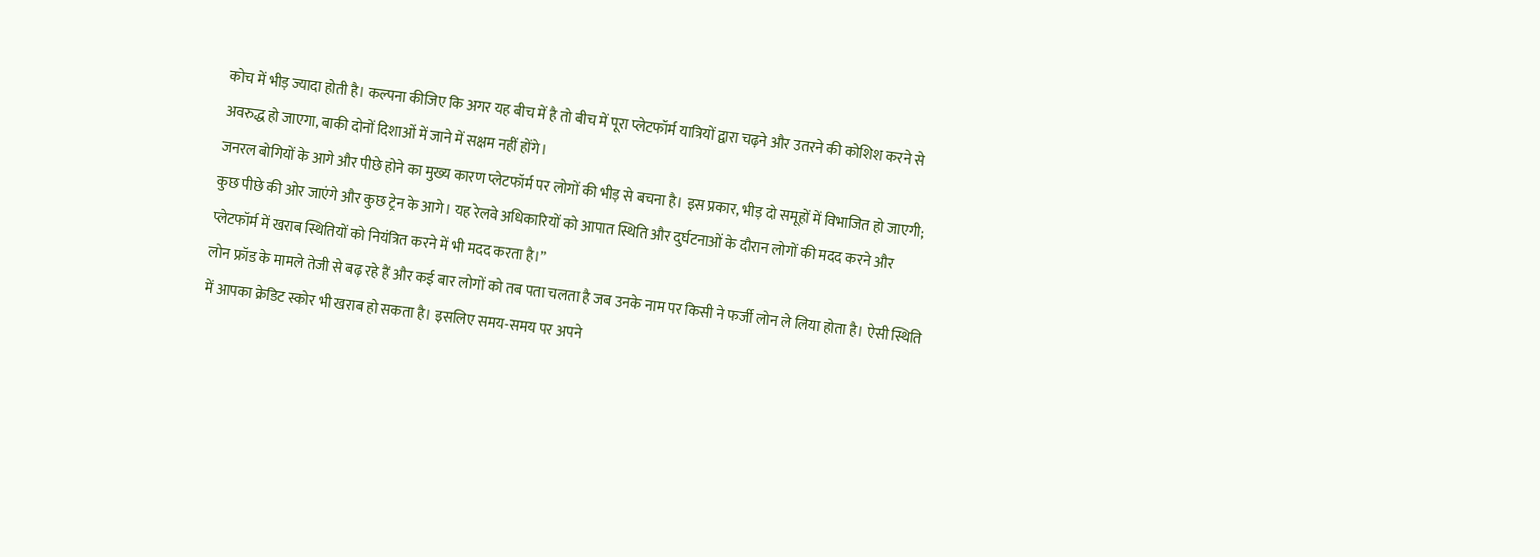कोच में भीड़ ज्यादा होती है। कल्पना कीजिए कि अगर यह बीच में है तो बीच में पूरा प्लेटफॉर्म यात्रियों द्वारा चढ़ने और उतरने की कोशिश करने से अवरुद्ध हो जाएगा, बाकी दोनों दिशाओं में जाने में सक्षम नहीं होंगे।
जनरल बोगियों के आगे और पीछे होने का मुख्य कारण प्लेटफॉर्म पर लोगों की भीड़ से बचना है। इस प्रकार, भीड़ दो समूहों में विभाजित हो जाएगी; कुछ पीछे की ओर जाएंगे और कुछ ट्रेन के आगे। यह रेलवे अधिकारियों को आपात स्थिति और दुर्घटनाओं के दौरान लोगों की मदद करने और प्लेटफॉर्म में खराब स्थितियों को नियंत्रित करने में भी मदद करता है।”
लोन फ्रॉड के मामले तेजी से बढ़ रहे हैं और कई बार लोगों को तब पता चलता है जब उनके नाम पर किसी ने फर्जी लोन ले लिया होता है। ऐसी स्थिति में आपका क्रेडिट स्कोर भी खराब हो सकता है। इसलिए समय-समय पर अपने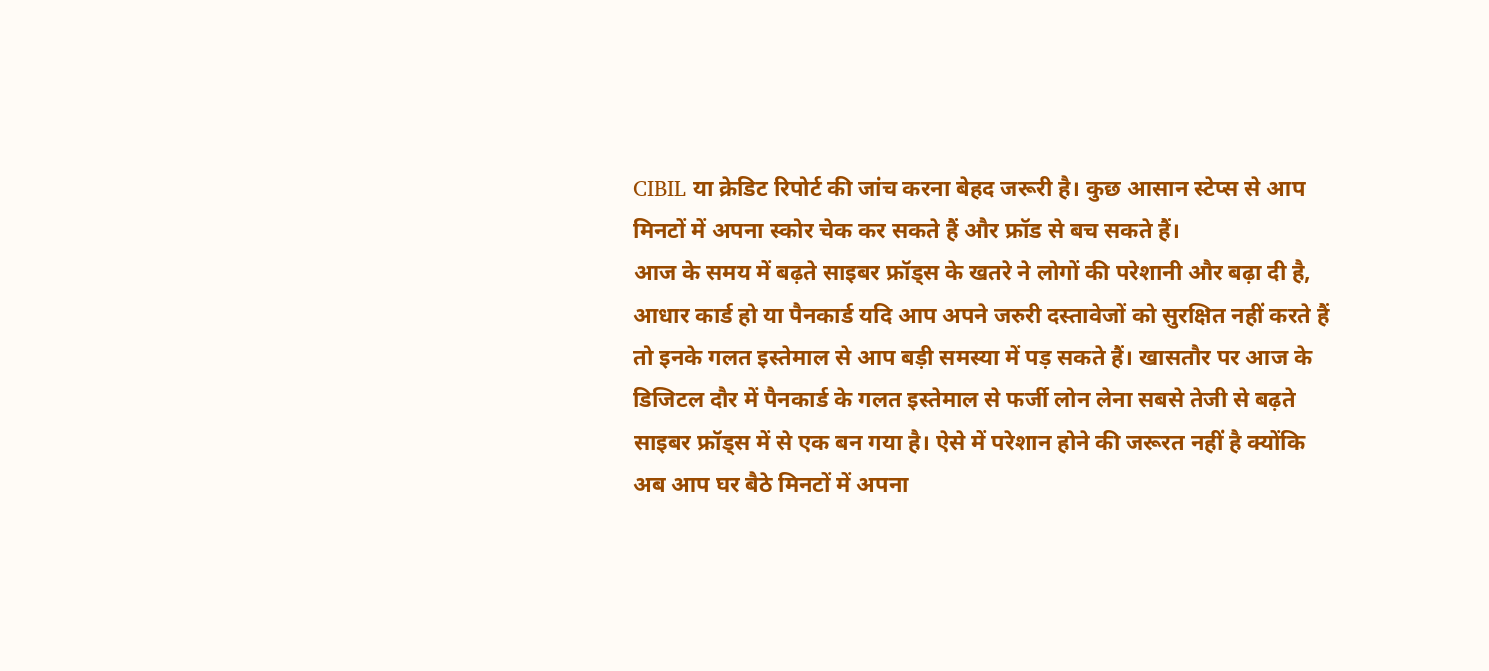CIBIL या क्रेडिट रिपोर्ट की जांच करना बेहद जरूरी है। कुछ आसान स्टेप्स से आप मिनटों में अपना स्कोर चेक कर सकते हैं और फ्रॉड से बच सकते हैं।
आज के समय में बढ़ते साइबर फ्रॉड्स के खतरे ने लोगों की परेशानी और बढ़ा दी है, आधार कार्ड हो या पैनकार्ड यदि आप अपने जरुरी दस्तावेजों को सुरक्षित नहीं करते हैं तो इनके गलत इस्तेमाल से आप बड़ी समस्या में पड़ सकते हैं। खासतौर पर आज के डिजिटल दौर में पैनकार्ड के गलत इस्तेमाल से फर्जी लोन लेना सबसे तेजी से बढ़ते साइबर फ्रॉड्स में से एक बन गया है। ऐसे में परेशान होने की जरूरत नहीं है क्योंकि अब आप घर बैठे मिनटों में अपना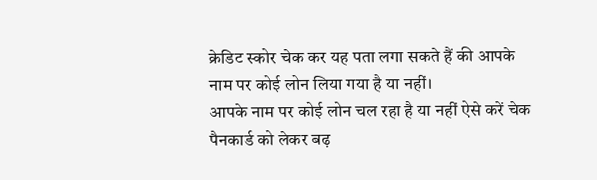क्रेडिट स्कोर चेक कर यह पता लगा सकते हैं की आपके नाम पर कोई लोन लिया गया है या नहीं।
आपके नाम पर कोई लोन चल रहा है या नहीं ऐसे करें चेक
पैनकार्ड को लेकर बढ़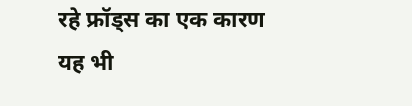रहे फ्रॉड्स का एक कारण यह भी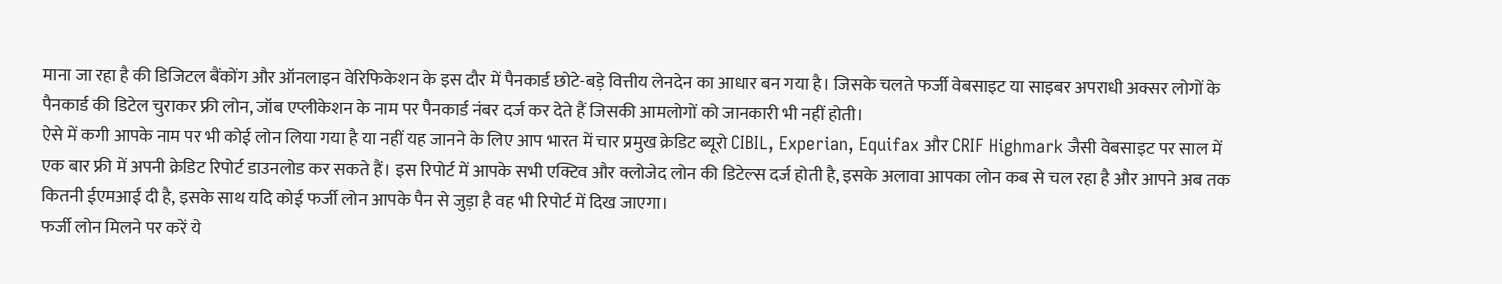माना जा रहा है की डिजिटल बैंकोंग और ऑनलाइन वेरिफिकेशन के इस दौर में पैनकार्ड छोटे-बड़े वित्तीय लेनदेन का आधार बन गया है। जिसके चलते फर्जी वेबसाइट या साइबर अपराधी अक्सर लोगों के पैनकार्ड की डिटेल चुराकर फ्री लोन, जॉब एप्लीकेशन के नाम पर पैनकार्ड नंबर दर्ज कर देते हैं जिसकी आमलोगों को जानकारी भी नहीं होती।
ऐसे में कगी आपके नाम पर भी कोई लोन लिया गया है या नहीं यह जानने के लिए आप भारत में चार प्रमुख क्रेडिट ब्यूरो CIBIL, Experian, Equifax और CRIF Highmark जैसी वेबसाइट पर साल में एक बार फ्री में अपनी क्रेडिट रिपोर्ट डाउनलोड कर सकते हैं। इस रिपोर्ट में आपके सभी एक्टिव और क्लोजेद लोन की डिटेल्स दर्ज होती है, इसके अलावा आपका लोन कब से चल रहा है और आपने अब तक कितनी ईएमआई दी है, इसके साथ यदि कोई फर्जी लोन आपके पैन से जुड़ा है वह भी रिपोर्ट में दिख जाएगा।
फर्जी लोन मिलने पर करें ये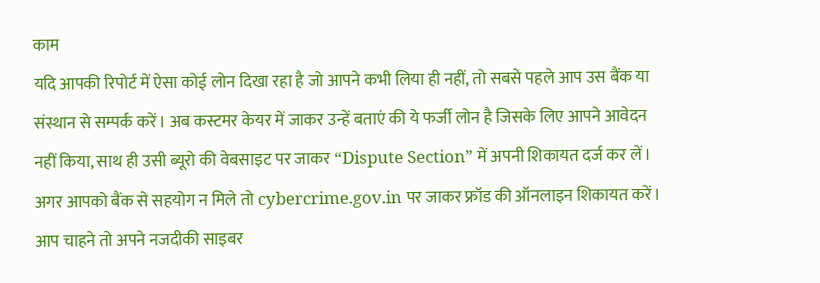काम
यदि आपकी रिपोर्ट में ऐसा कोई लोन दिखा रहा है जो आपने कभी लिया ही नहीं, तो सबसे पहले आप उस बैंक या संस्थान से सम्पर्क करें। अब कस्टमर केयर में जाकर उन्हें बताएं की ये फर्जी लोन है जिसके लिए आपने आवेदन नहीं किया, साथ ही उसी ब्यूरो की वेबसाइट पर जाकर “Dispute Section” में अपनी शिकायत दर्ज कर लें। अगर आपको बैंक से सहयोग न मिले तो cybercrime.gov.in पर जाकर फ्रॉड की ऑनलाइन शिकायत करें। आप चाहने तो अपने नजदीकी साइबर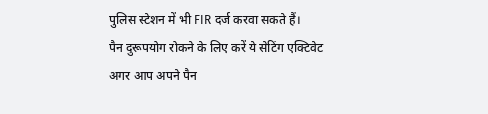पुलिस स्टेशन में भी FIR दर्ज करवा सकते हैं।
पैन दुरूपयोग रोकने के लिए करें ये सेटिंग एक्टिवेट
अगर आप अपने पैन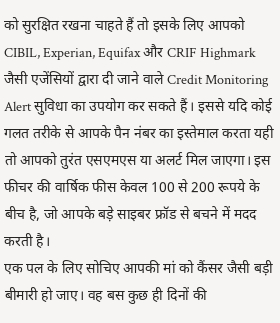को सुरक्षित रखना चाहते हैं तो इसके लिए आपको CIBIL, Experian, Equifax और CRIF Highmark जैसी एजेंसियों द्वारा दी जाने वाले Credit Monitoring Alert सुविधा का उपयोग कर सकते हैं। इससे यदि कोई गलत तरीके से आपके पैन नंबर का इस्तेमाल करता यही तो आपको तुरंत एसएमएस या अलर्ट मिल जाएगा। इस फीचर की वार्षिक फीस केवल 100 से 200 रूपये के बीच है, जो आपके बड़े साइबर फ्रॉड से बचने में मदद करती है।
एक पल के लिए सोचिए आपकी मां को कैंसर जैसी बड़ी बीमारी हो जाए। वह बस कुछ ही दिनों की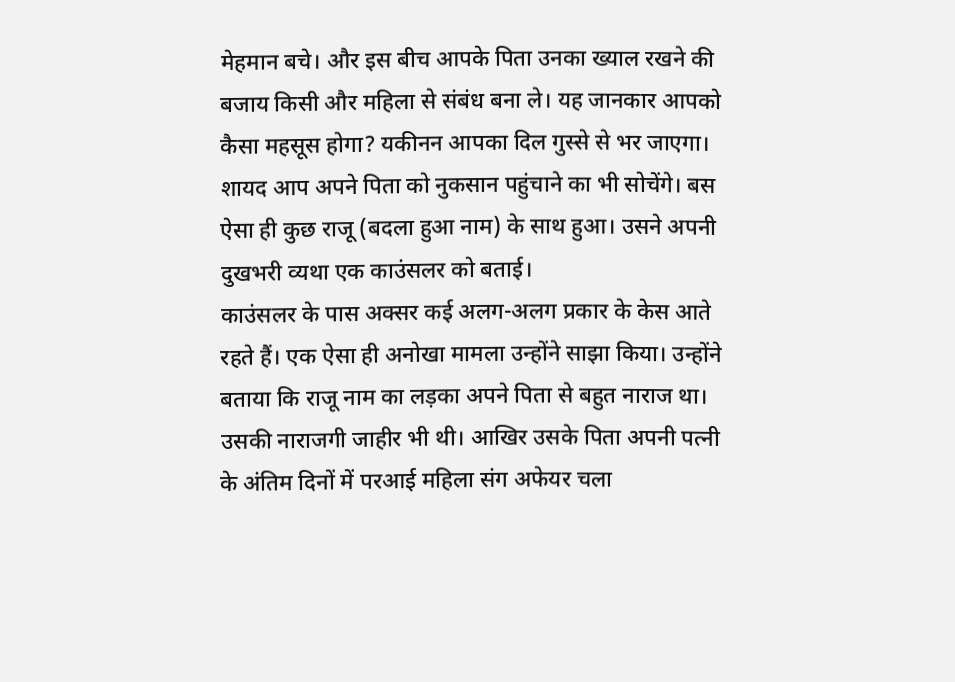मेहमान बचे। और इस बीच आपके पिता उनका ख्याल रखने की बजाय किसी और महिला से संबंध बना ले। यह जानकार आपको कैसा महसूस होगा? यकीनन आपका दिल गुस्से से भर जाएगा। शायद आप अपने पिता को नुकसान पहुंचाने का भी सोचेंगे। बस ऐसा ही कुछ राजू (बदला हुआ नाम) के साथ हुआ। उसने अपनी दुखभरी व्यथा एक काउंसलर को बताई।
काउंसलर के पास अक्सर कई अलग-अलग प्रकार के केस आते रहते हैं। एक ऐसा ही अनोखा मामला उन्होंने साझा किया। उन्होंने बताया कि राजू नाम का लड़का अपने पिता से बहुत नाराज था। उसकी नाराजगी जाहीर भी थी। आखिर उसके पिता अपनी पत्नी के अंतिम दिनों में परआई महिला संग अफेयर चला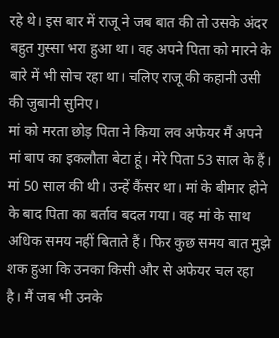रहे थे। इस बार में राजू ने जब बात की तो उसके अंदर बहुत गुस्सा भरा हुआ था। वह अपने पिता को मारने के बारे में भी सोच रहा था। चलिए राजू की कहानी उसी की जुबानी सुनिए।
मां को मरता छोड़ पिता ने किया लव अफेयर मैं अपने मां बाप का इकलौता बेटा हूं। मेरे पिता 53 साल के हैं। मां 50 साल की थी। उन्हें कैंसर था। मां के बीमार होने के बाद पिता का बर्ताव बदल गया। वह मां के साथ अधिक समय नहीं बिताते हैं। फिर कुछ समय बात मुझे शक हुआ कि उनका किसी और से अफेयर चल रहा है। मैं जब भी उनके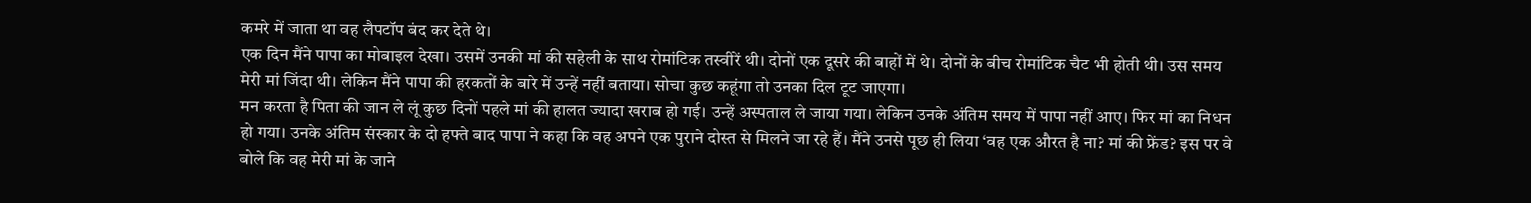कमरे में जाता था वह लैपटॉप बंद कर देते थे।
एक दिन मैंने पापा का मोबाइल देखा। उसमें उनकी मां की सहेली के साथ रोमांटिक तस्वीरें थी। दोनों एक दूसरे की बाहों में थे। दोनों के बीच रोमांटिक चैट भी होती थी। उस समय मेरी मां जिंदा थी। लेकिन मैंने पापा की हरकतों के बारे में उन्हें नहीं बताया। सोचा कुछ कहूंगा तो उनका दिल टूट जाएगा।
मन करता है पिता की जान ले लूं कुछ दिनों पहले मां की हालत ज्यादा खराब हो गई। उन्हें अस्पताल ले जाया गया। लेकिन उनके अंतिम समय में पापा नहीं आए। फिर मां का निधन हो गया। उनके अंतिम संस्कार के दो हफ्ते बाद पापा ने कहा कि वह अपने एक पुराने दोस्त से मिलने जा रहे हैं। मैंने उनसे पूछ ही लिया ‘वह एक औरत है ना? मां की फ्रेंड? इस पर वे बोले कि वह मेरी मां के जाने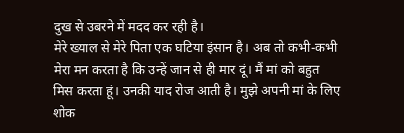दुख से उबरने में मदद कर रही है।
मेरे ख्याल से मेरे पिता एक घटिया इंसान है। अब तो कभी-कभी मेरा मन करता है कि उन्हें जान से ही मार दूं। मैं मां को बहुत मिस करता हूं। उनकी याद रोज आती है। मुझे अपनी मां के लिए शोक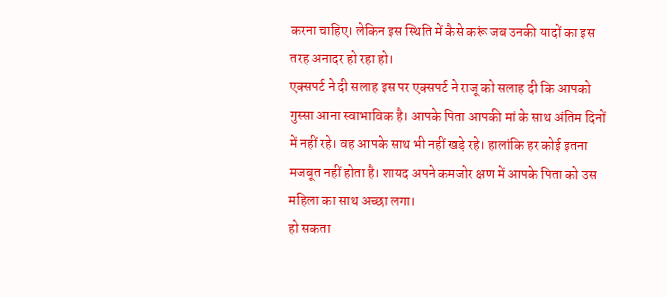करना चाहिए। लेकिन इस स्थिति में कैसे करूं जब उनकी यादों का इस तरह अनादर हो रहा हो।
एक्सपर्ट ने दी सलाह इस पर एक्सपर्ट ने राजू को सलाह दी कि आपको गुस्सा आना स्वाभाविक है। आपके पिता आपकी मां के साथ अंतिम दिनों में नहीं रहे। वह आपके साथ भी नहीं खड़े रहे। हालांकि हर कोई इतना मजबूत नहीं होता है। शायद अपने कमजोर क्षण में आपके पिता को उस महिला का साथ अच्छा लगा।
हो सकता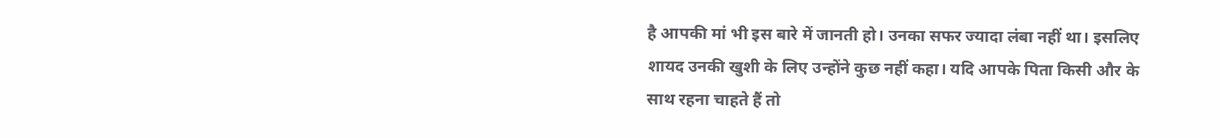है आपकी मां भी इस बारे में जानती हो। उनका सफर ज्यादा लंबा नहीं था। इसलिए शायद उनकी खुशी के लिए उन्होंने कुछ नहीं कहा। यदि आपके पिता किसी और के साथ रहना चाहते हैं तो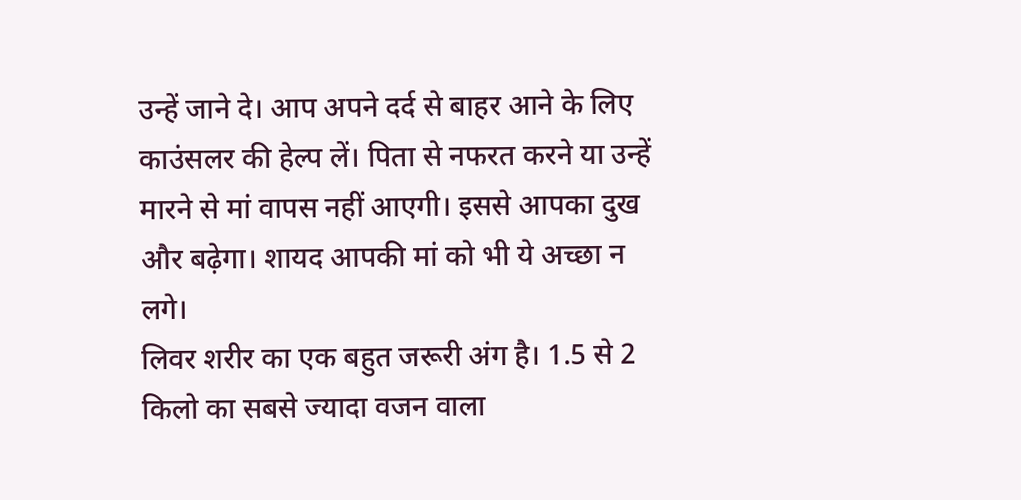उन्हें जाने दे। आप अपने दर्द से बाहर आने के लिए काउंसलर की हेल्प लें। पिता से नफरत करने या उन्हें मारने से मां वापस नहीं आएगी। इससे आपका दुख और बढ़ेगा। शायद आपकी मां को भी ये अच्छा न लगे।
लिवर शरीर का एक बहुत जरूरी अंग है। 1.5 से 2 किलो का सबसे ज्यादा वजन वाला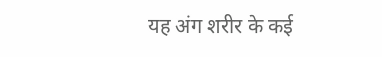यह अंग शरीर के कई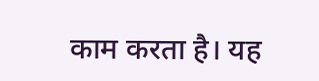काम करता है। यह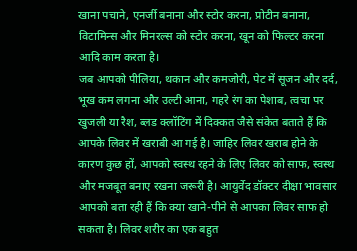खाना पचाने, एनर्जी बनाना और स्टोर करना, प्रोटीन बनाना, विटामिन्स और मिनरल्स को स्टोर करना, खून को फिल्टर करना आदि काम करता है।
जब आपको पीलिया, थकान और कमजोरी, पेट में सूजन और दर्द, भूख कम लगना और उल्टी आना, गहरे रंग का पेशाब, त्वचा पर खुजली या रैश, ब्लड क्लॉटिंग में दिक्कत जैसे संकेत बताते हैं कि आपके लिवर में खराबी आ गई है। जाहिर लिवर खराब होने के कारण कुछ हों, आपको स्वस्थ रहने के लिए लिवर को साफ, स्वस्थ और मजबूत बनाए रखना जरूरी है। आयुर्वेद डॉक्टर दीक्षा भावसार आपको बता रही हैं कि क्या खाने-पीने से आपका लिवर साफ हो सकता है। लिवर शरीर का एक बहुत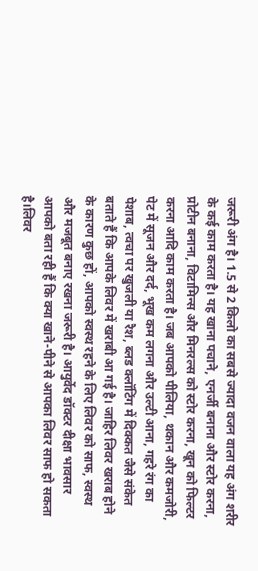जरूरी अंग है। 1.5 से 2 किलो का सबसे ज्यादा वजन वाला यह अंग शरीर के कई काम करता है। यह खाना पचाने, एनर्जी बनाना और स्टोर करना, प्रोटीन बनाना, विटामिन्स और मिनरल्स को स्टोर करना, खून को फिल्टर करना आदि काम करता है। जब आपको पीलिया, थकान और कमजोरी, पेट में सूजन और दर्द, भूख कम लगना और उल्टी आना, गहरे रंग का पेशाब, त्वचा पर खुजली या रैश, ब्लड क्लॉटिंग में दिक्कत जैसे संकेत बताते हैं कि आपके लिवर में खराबी आ गई है। जाहिर लिवर खराब होने के कारण कुछ हों, आपको स्वस्थ रहने के लिए लिवर को साफ, स्वस्थ और मजबूत बनाए रखना जरूरी है। आयुर्वेद डॉक्टर दीक्षा भावसार आपको बता रही हैं कि क्या खाने-पीने से आपका लिवर साफ हो सकता है।लिवर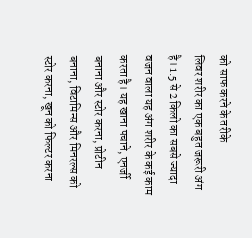को साफ करने के तरीके
लिवर शरीर का एक बहुत जरूरी अंग है। 1.5 से 2 किलो का सबसे ज्यादा वजन वाला यह अंग शरीर के कई काम करता है। यह खाना पचाने, एनर्जी बनाना और स्टोर करना, प्रोटीन बनाना, विटामिन्स और मिनरल्स को स्टोर करना, खून को फिल्टर करना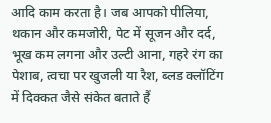आदि काम करता है। जब आपको पीलिया, थकान और कमजोरी, पेट में सूजन और दर्द, भूख कम लगना और उल्टी आना, गहरे रंग का पेशाब, त्वचा पर खुजली या रैश, ब्लड क्लॉटिंग में दिक्कत जैसे संकेत बताते हैं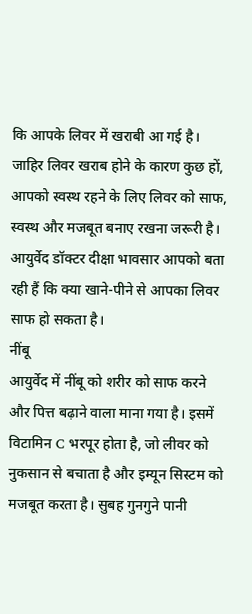कि आपके लिवर में खराबी आ गई है। जाहिर लिवर खराब होने के कारण कुछ हों, आपको स्वस्थ रहने के लिए लिवर को साफ, स्वस्थ और मजबूत बनाए रखना जरूरी है। आयुर्वेद डॉक्टर दीक्षा भावसार आपको बता रही हैं कि क्या खाने-पीने से आपका लिवर साफ हो सकता है।
नींबू
आयुर्वेद में नींबू को शरीर को साफ करने और पित्त बढ़ाने वाला माना गया है। इसमें विटामिन C भरपूर होता है, जो लीवर को नुकसान से बचाता है और इम्यून सिस्टम को मजबूत करता है। सुबह गुनगुने पानी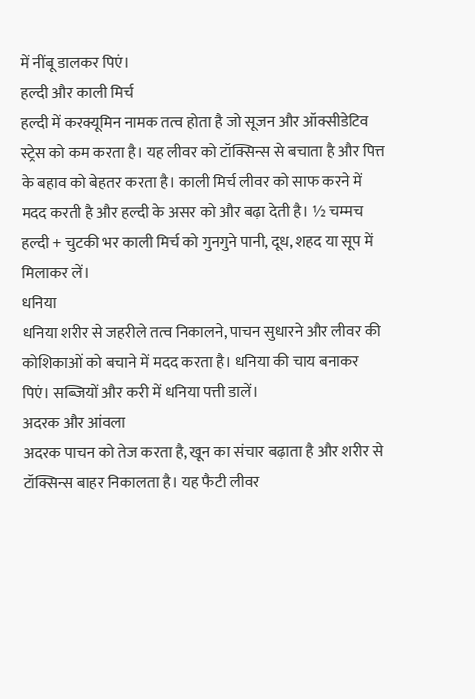में नींबू डालकर पिएं।
हल्दी और काली मिर्च
हल्दी में करक्यूमिन नामक तत्व होता है जो सूजन और ऑक्सीडेटिव स्ट्रेस को कम करता है। यह लीवर को टॉक्सिन्स से बचाता है और पित्त के बहाव को बेहतर करता है। काली मिर्च लीवर को साफ करने में मदद करती है और हल्दी के असर को और बढ़ा देती है। ½ चम्मच हल्दी + चुटकी भर काली मिर्च को गुनगुने पानी, दूध, शहद या सूप में मिलाकर लें।
धनिया
धनिया शरीर से जहरीले तत्व निकालने, पाचन सुधारने और लीवर की कोशिकाओं को बचाने में मदद करता है। धनिया की चाय बनाकर पिएं। सब्जियों और करी में धनिया पत्ती डालें।
अदरक और आंवला
अदरक पाचन को तेज करता है, खून का संचार बढ़ाता है और शरीर से टॉक्सिन्स बाहर निकालता है। यह फैटी लीवर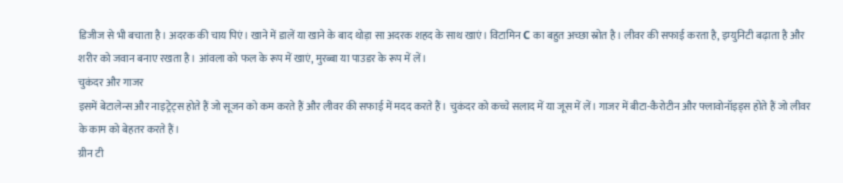डिजीज से भी बचाता है। अदरक की चाय पिएं। खाने में डालें या खाने के बाद थोड़ा सा अदरक शहद के साथ खाएं। विटामिन C का बहुत अच्छा स्रोत है। लीवर की सफाई करता है, इम्युनिटी बढ़ाता है और शरीर को जवान बनाए रखता है। आंवला को फल के रूप में खाएं, मुरब्बा या पाउडर के रूप में लें।
चुकंदर और गाजर
इसमें बेटालेन्स और नाइट्रेट्स होते हैं जो सूजन को कम करते हैं और लीवर की सफाई में मदद करते हैं। चुकंदर को कच्चे सलाद में या जूस में लें। गाजर में बीटा-कैरोटीन और फ्लावोनॉइड्स होते हैं जो लीवर के काम को बेहतर करते हैं।
ग्रीन टी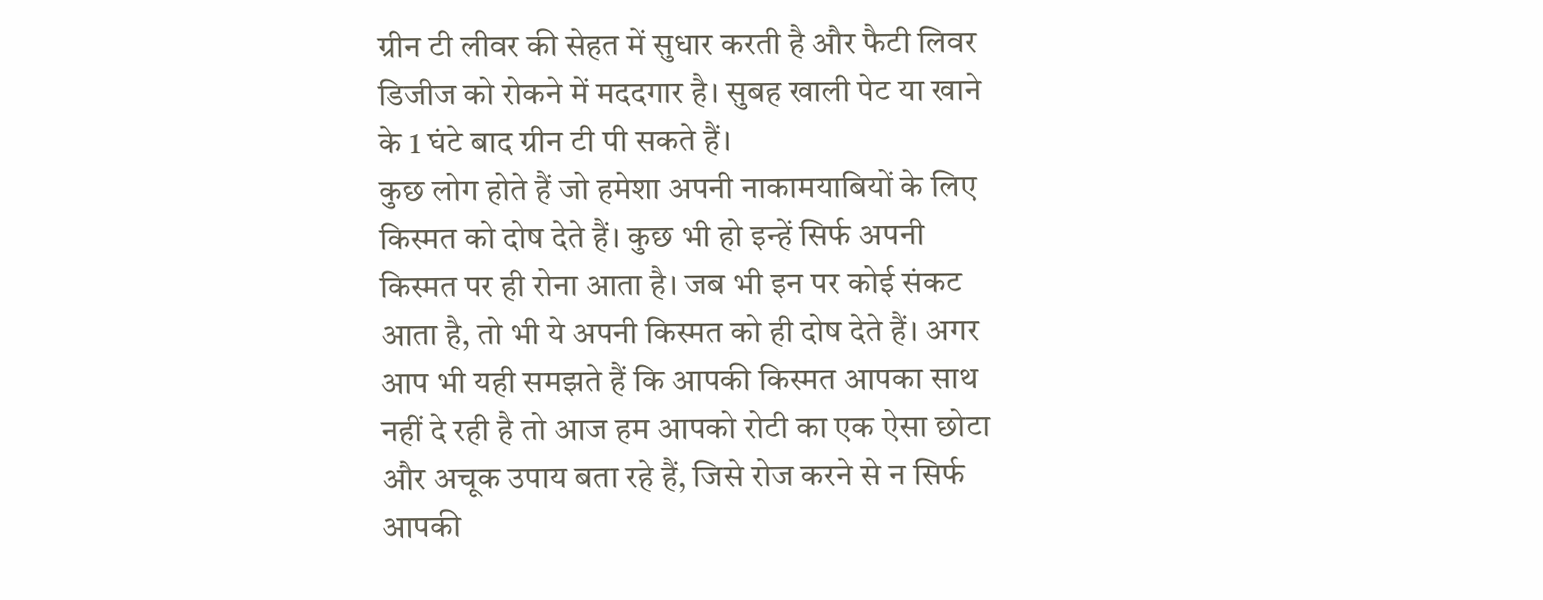ग्रीन टी लीवर की सेहत में सुधार करती है और फैटी लिवर डिजीज को रोकने में मददगार है। सुबह खाली पेट या खाने के 1 घंटे बाद ग्रीन टी पी सकते हैं।
कुछ लोग होते हैं जो हमेशा अपनी नाकामयाबियों के लिए किस्मत को दोष देते हैं। कुछ भी हो इन्हें सिर्फ अपनी किस्मत पर ही रोना आता है। जब भी इन पर कोई संकट आता है, तो भी ये अपनी किस्मत को ही दोष देते हैं। अगर आप भी यही समझते हैं कि आपकी किस्मत आपका साथ नहीं दे रही है तो आज हम आपको रोटी का एक ऐसा छोटा और अचूक उपाय बता रहे हैं, जिसे रोज करने से न सिर्फ आपकी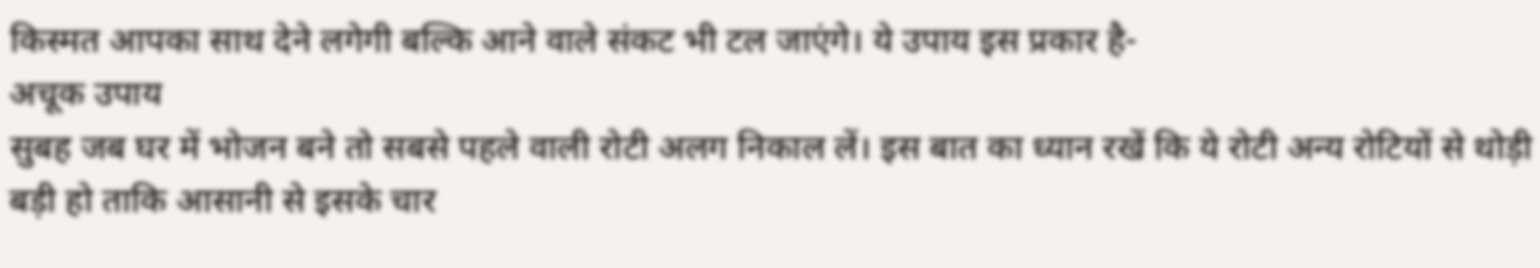किस्मत आपका साथ देने लगेगी बल्कि आने वाले संकट भी टल जाएंगे। ये उपाय इस प्रकार है-
अचूक उपाय
सुबह जब घर में भोजन बने तो सबसे पहले वाली रोटी अलग निकाल लें। इस बात का ध्यान रखें कि ये रोटी अन्य रोटियों से थोड़ी बड़ी हो ताकि आसानी से इसके चार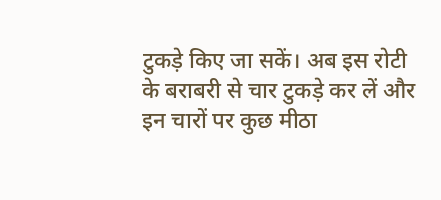टुकड़े किए जा सकें। अब इस रोटी के बराबरी से चार टुकड़े कर लें और इन चारों पर कुछ मीठा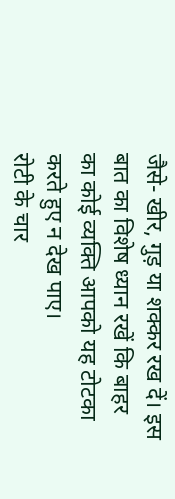जैसे- खीर, गुड़ या शक्कर रख दें। इस बात का विशेष ध्यान रखें कि बाहर का कोई व्यक्ति आपको यह टोटका करते हुए न देख पाए।
रोटी के चार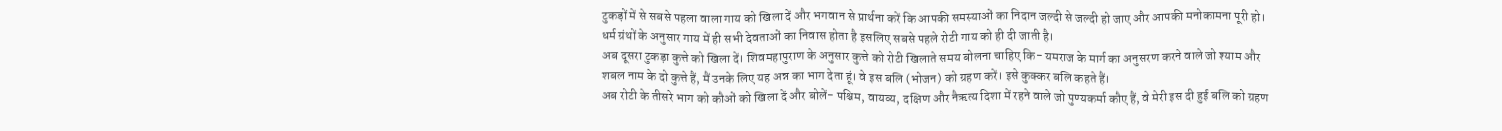टुकड़ों में से सबसे पहला वाला गाय को खिला दें और भगवान से प्रार्थना करें कि आपकी समस्याओं का निदान जल्दी से जल्दी हो जाए और आपकी मनोकामना पूरी हो। धर्म ग्रंथों के अनुसार गाय में ही सभी देवताओं का निवास होता है इसलिए सबसे पहले रोटी गाय को ही दी जाती है।
अब दूसरा टुकड़ा कुत्ते को खिला दें। शिवमहापुराण के अनुसार कुत्ते को रोटी खिलाते समय बोलना चाहिए कि- यमराज के मार्ग का अनुसरण करने वाले जो श्याम और शबल नाम के दो कुत्ते हैं, मैं उनके लिए यह अन्न का भाग देता हूं। वे इस बलि (भोजन) को ग्रहण करें। इसे कुक्कर बलि कहते हैं।
अब रोटी के तीसरे भाग को कौओं को खिला दें और बोलें- पश्चिम, वायव्य, दक्षिण और नैऋत्य दिशा में रहने वाले जो पुण्यकर्मा कौए हैं, वे मेरी इस दी हुई बलि को ग्रहण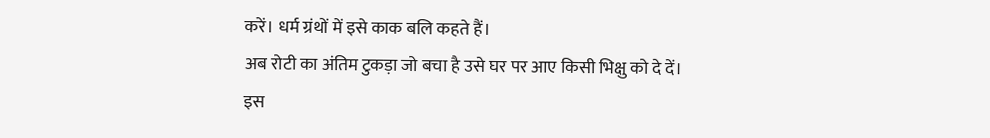करें। धर्म ग्रंथों में इसे काक बलि कहते हैं।
अब रोटी का अंतिम टुकड़ा जो बचा है उसे घर पर आए किसी भिक्षु को दे दें। इस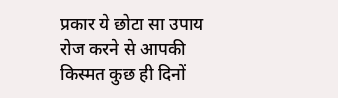प्रकार ये छोटा सा उपाय रोज करने से आपकी किस्मत कुछ ही दिनों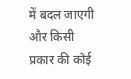में बदल जाएगी और किसी प्रकार की कोई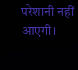परेशानी नहीं आएगी।